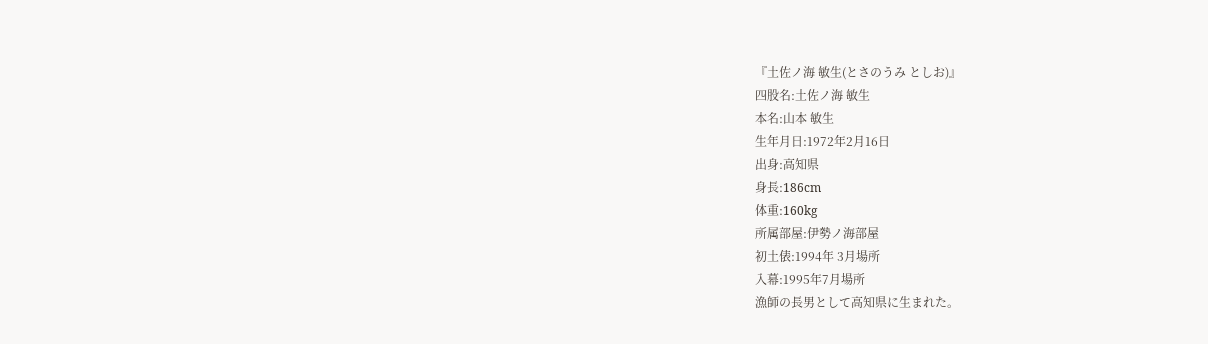『土佐ノ海 敏生(とさのうみ としお)』
四股名:土佐ノ海 敏生
本名:山本 敏生
生年月日:1972年2月16日
出身:高知県
身長:186cm
体重:160kg
所属部屋:伊勢ノ海部屋
初土俵:1994年 3月場所
入幕:1995年7月場所
漁師の長男として高知県に生まれた。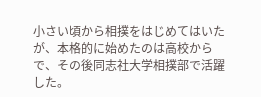小さい頃から相撲をはじめてはいたが、本格的に始めたのは高校からで、その後同志社大学相撲部で活躍した。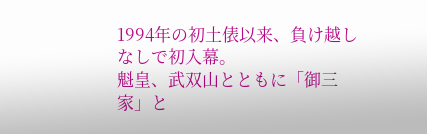1994年の初土俵以来、負け越しなしで初入幕。
魁皇、武双山とともに「御三家」と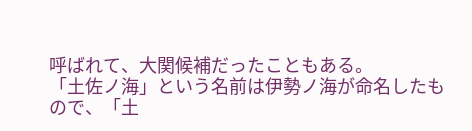呼ばれて、大関候補だったこともある。
「土佐ノ海」という名前は伊勢ノ海が命名したもので、「土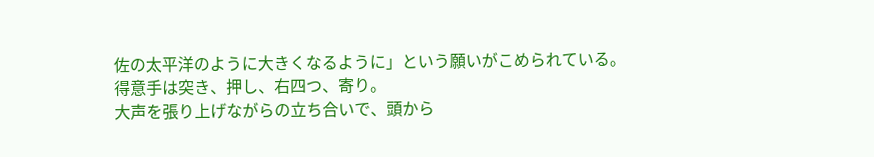佐の太平洋のように大きくなるように」という願いがこめられている。
得意手は突き、押し、右四つ、寄り。
大声を張り上げながらの立ち合いで、頭から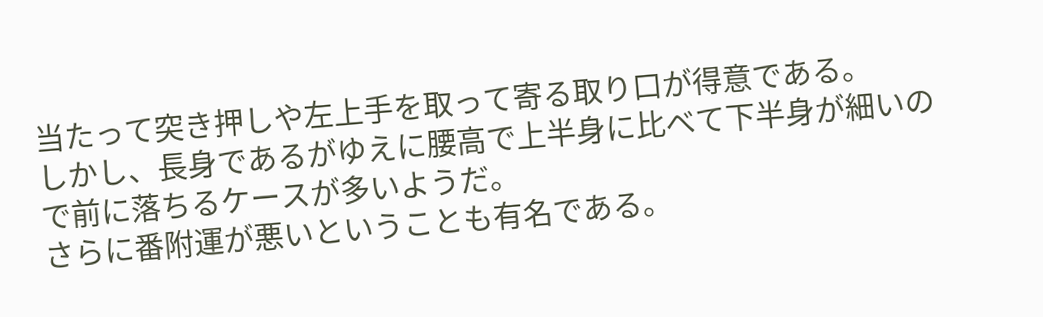当たって突き押しや左上手を取って寄る取り口が得意である。
しかし、長身であるがゆえに腰高で上半身に比べて下半身が細いので前に落ちるケースが多いようだ。
さらに番附運が悪いということも有名である。